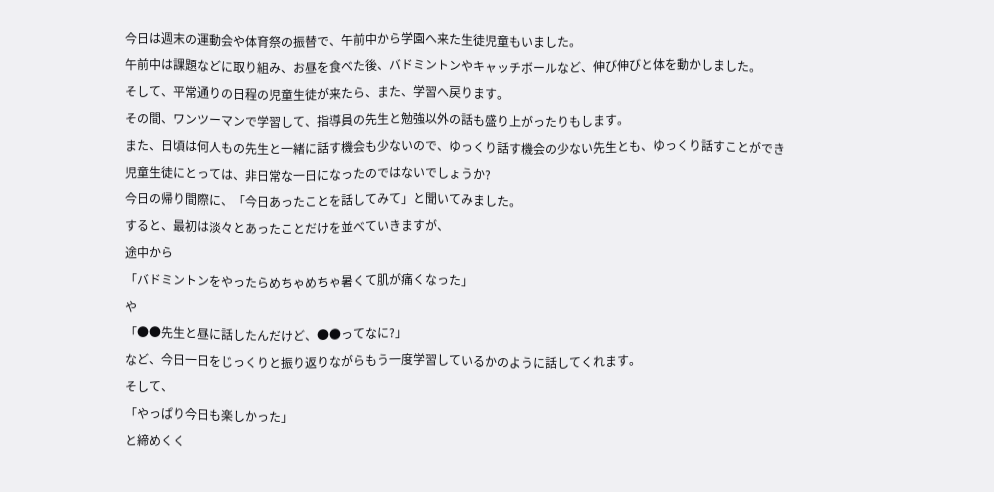今日は週末の運動会や体育祭の振替で、午前中から学園へ来た生徒児童もいました。
午前中は課題などに取り組み、お昼を食べた後、バドミントンやキャッチボールなど、伸び伸びと体を動かしました。
そして、平常通りの日程の児童生徒が来たら、また、学習へ戻ります。
その間、ワンツーマンで学習して、指導員の先生と勉強以外の話も盛り上がったりもします。
また、日頃は何人もの先生と一緒に話す機会も少ないので、ゆっくり話す機会の少ない先生とも、ゆっくり話すことができ
児童生徒にとっては、非日常な一日になったのではないでしょうか?
今日の帰り間際に、「今日あったことを話してみて」と聞いてみました。
すると、最初は淡々とあったことだけを並べていきますが、
途中から
「バドミントンをやったらめちゃめちゃ暑くて肌が痛くなった」
や
「●●先生と昼に話したんだけど、●●ってなに?」
など、今日一日をじっくりと振り返りながらもう一度学習しているかのように話してくれます。
そして、
「やっぱり今日も楽しかった」
と締めくく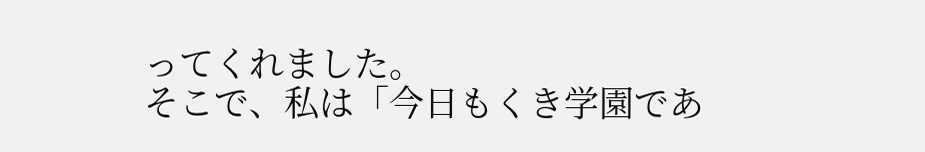ってくれました。
そこで、私は「今日もくき学園であ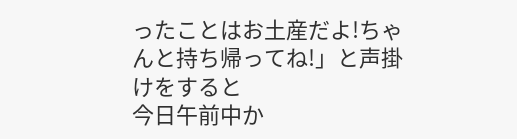ったことはお土産だよ!ちゃんと持ち帰ってね!」と声掛けをすると
今日午前中か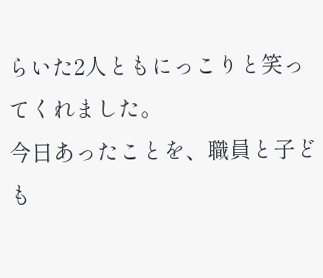らいた2人ともにっこりと笑ってくれました。
今日あったことを、職員と子ども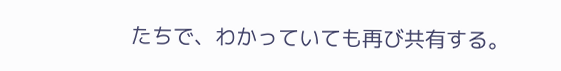たちで、わかっていても再び共有する。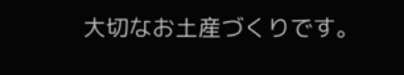大切なお土産づくりです。